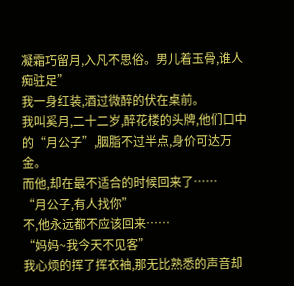凝霜巧留月,入凡不思俗。男儿着玉骨,谁人痴驻足”
我一身红装,酒过微醉的伏在桌前。
我叫奚月,二十二岁,醉花楼的头牌,他们口中的“月公子”,胭脂不过半点,身价可达万金。
而他,却在最不适合的时候回来了……
“月公子,有人找你”
不,他永远都不应该回来……
“妈妈~我今天不见客”
我心烦的挥了挥衣袖,那无比熟悉的声音却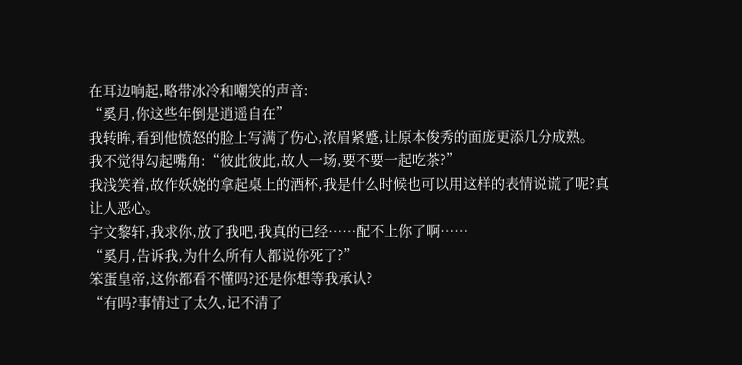在耳边响起,略带冰冷和嘲笑的声音:
“奚月,你这些年倒是逍遥自在”
我转眸,看到他愤怒的脸上写满了伤心,浓眉紧蹙,让原本俊秀的面庞更添几分成熟。
我不觉得勾起嘴角:“彼此彼此,故人一场,要不要一起吃茶?”
我浅笑着,故作妖娆的拿起桌上的酒杯,我是什么时候也可以用这样的表情说谎了呢?真让人恶心。
宇文黎轩,我求你,放了我吧,我真的已经……配不上你了啊……
“奚月,告诉我,为什么所有人都说你死了?”
笨蛋皇帝,这你都看不懂吗?还是你想等我承认?
“有吗?事情过了太久,记不清了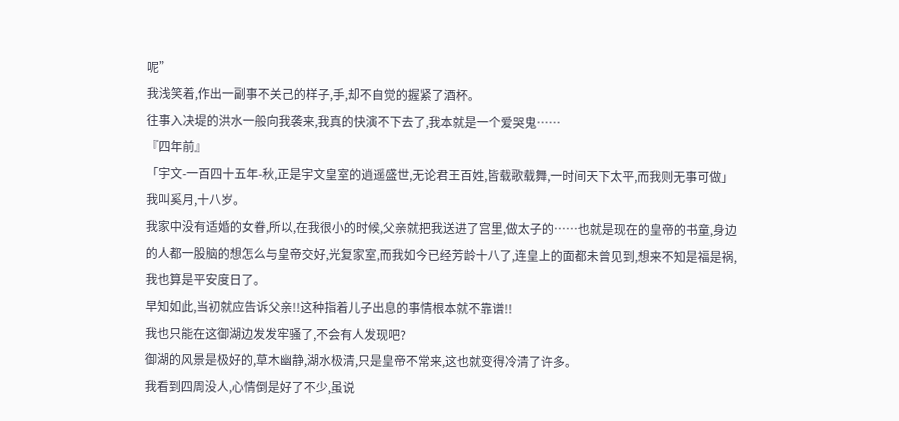呢”
我浅笑着,作出一副事不关己的样子,手,却不自觉的握紧了酒杯。
往事入决堤的洪水一般向我袭来,我真的快演不下去了,我本就是一个爱哭鬼……
『四年前』
「宇文-一百四十五年-秋,正是宇文皇室的逍遥盛世,无论君王百姓,皆载歌载舞,一时间天下太平,而我则无事可做」
我叫奚月,十八岁。
我家中没有适婚的女眷,所以,在我很小的时候,父亲就把我送进了宫里,做太子的……也就是现在的皇帝的书童,身边的人都一股脑的想怎么与皇帝交好,光复家室,而我如今已经芳龄十八了,连皇上的面都未曾见到,想来不知是福是祸,我也算是平安度日了。
早知如此,当初就应告诉父亲!!这种指着儿子出息的事情根本就不靠谱!!
我也只能在这御湖边发发牢骚了,不会有人发现吧?
御湖的风景是极好的,草木幽静,湖水极清,只是皇帝不常来,这也就变得冷清了许多。
我看到四周没人,心情倒是好了不少,虽说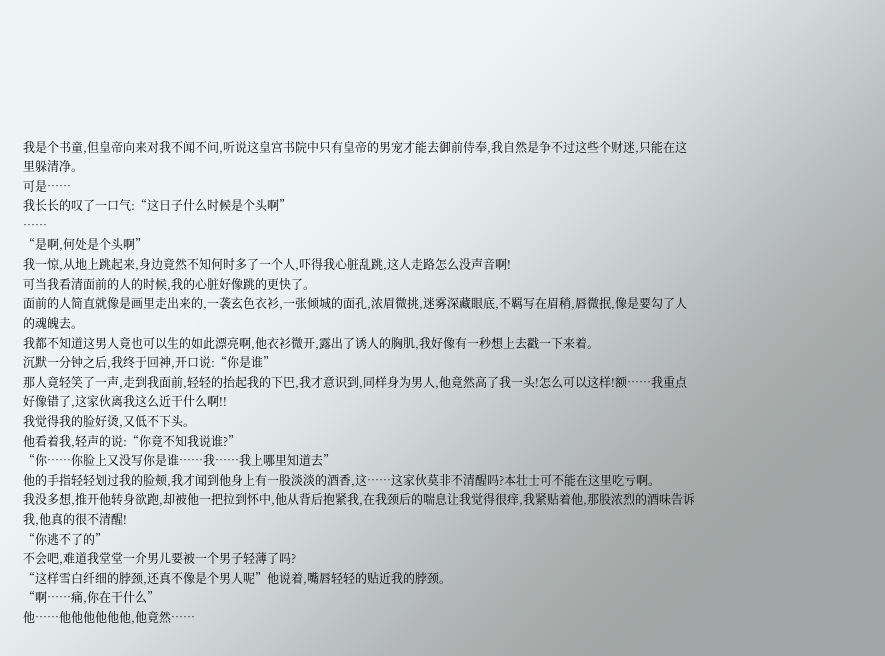我是个书童,但皇帝向来对我不闻不问,听说这皇宫书院中只有皇帝的男宠才能去御前侍奉,我自然是争不过这些个财迷,只能在这里躲清净。
可是……
我长长的叹了一口气:“这日子什么时候是个头啊”
……
“是啊,何处是个头啊”
我一惊,从地上跳起来,身边竟然不知何时多了一个人,吓得我心脏乱跳,这人走路怎么没声音啊!
可当我看清面前的人的时候,我的心脏好像跳的更快了。
面前的人简直就像是画里走出来的,一袭玄色衣衫,一张倾城的面孔,浓眉微挑,迷雾深藏眼底,不羁写在眉稍,唇微抿,像是要勾了人的魂魄去。
我都不知道这男人竟也可以生的如此漂亮啊,他衣衫微开,露出了诱人的胸肌,我好像有一秒想上去戳一下来着。
沉默一分钟之后,我终于回神,开口说:“你是谁”
那人竟轻笑了一声,走到我面前,轻轻的抬起我的下巴,我才意识到,同样身为男人,他竟然高了我一头!怎么可以这样!额……我重点好像错了,这家伙离我这么近干什么啊!!
我觉得我的脸好烫,又低不下头。
他看着我,轻声的说:“你竟不知我说谁?”
“你……你脸上又没写你是谁……我……我上哪里知道去”
他的手指轻轻划过我的脸颊,我才闻到他身上有一股淡淡的酒香,这……这家伙莫非不清醒吗?本壮士可不能在这里吃亏啊。
我没多想,推开他转身欲跑,却被他一把拉到怀中,他从背后抱紧我,在我颈后的喘息让我觉得很痒,我紧贴着他,那股浓烈的酒味告诉我,他真的很不清醒!
“你逃不了的”
不会吧,难道我堂堂一介男儿要被一个男子轻薄了吗?
“这样雪白纤细的脖颈,还真不像是个男人呢”他说着,嘴唇轻轻的贴近我的脖颈。
“啊……痛,你在干什么”
他……他他他他他他,他竟然……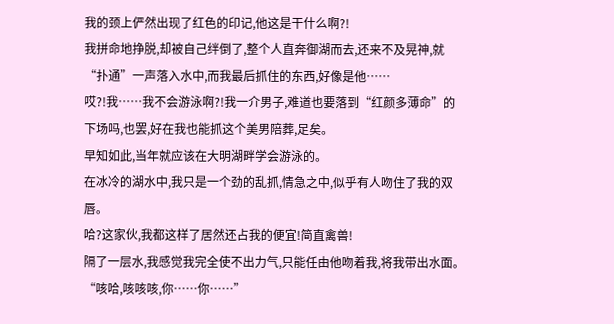我的颈上俨然出现了红色的印记,他这是干什么啊?!
我拼命地挣脱,却被自己绊倒了,整个人直奔御湖而去,还来不及晃神,就“扑通”一声落入水中,而我最后抓住的东西,好像是他……
哎?!我……我不会游泳啊?!我一介男子,难道也要落到“红颜多薄命”的下场吗,也罢,好在我也能抓这个美男陪葬,足矣。
早知如此,当年就应该在大明湖畔学会游泳的。
在冰冷的湖水中,我只是一个劲的乱抓,情急之中,似乎有人吻住了我的双唇。
哈?这家伙,我都这样了居然还占我的便宜!简直禽兽!
隔了一层水,我感觉我完全使不出力气,只能任由他吻着我,将我带出水面。
“咳哈,咳咳咳,你……你……”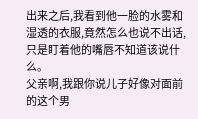出来之后,我看到他一脸的水雾和湿透的衣服,竟然怎么也说不出话,只是盯着他的嘴唇不知道该说什么。
父亲啊,我跟你说儿子好像对面前的这个男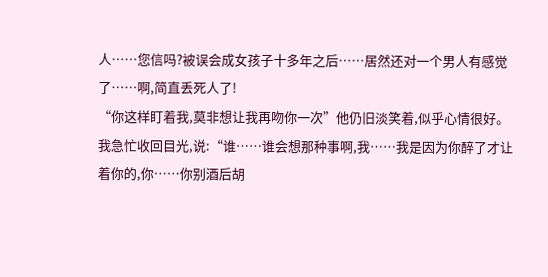人……您信吗?被误会成女孩子十多年之后……居然还对一个男人有感觉了……啊,简直丢死人了!
“你这样盯着我,莫非想让我再吻你一次”他仍旧淡笑着,似乎心情很好。
我急忙收回目光,说:“谁……谁会想那种事啊,我……我是因为你醉了才让着你的,你……你别酒后胡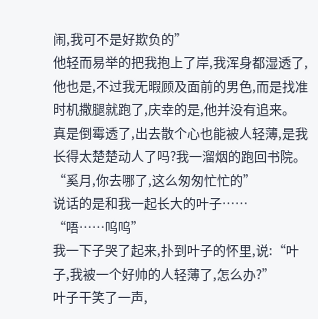闹,我可不是好欺负的”
他轻而易举的把我抱上了岸,我浑身都湿透了,他也是,不过我无暇顾及面前的男色,而是找准时机撒腿就跑了,庆幸的是,他并没有追来。
真是倒霉透了,出去散个心也能被人轻薄,是我长得太楚楚动人了吗?我一溜烟的跑回书院。
“奚月,你去哪了,这么匆匆忙忙的”
说话的是和我一起长大的叶子……
“唔……呜呜”
我一下子哭了起来,扑到叶子的怀里,说:“叶子,我被一个好帅的人轻薄了,怎么办?”
叶子干笑了一声,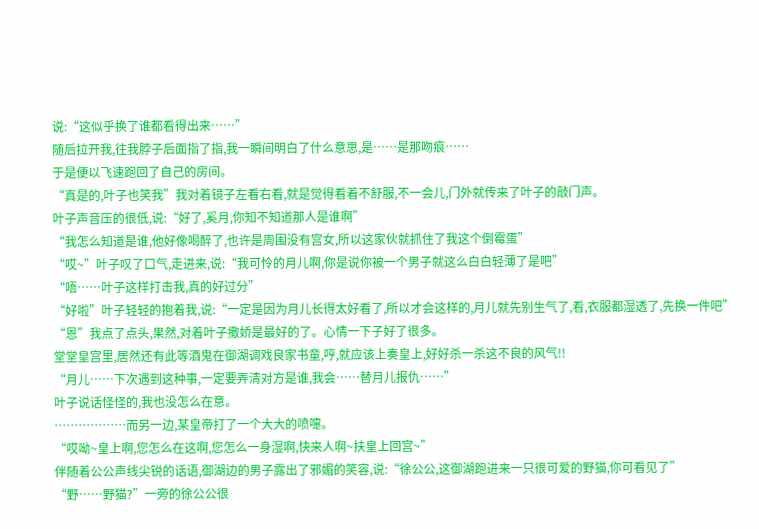说:“这似乎换了谁都看得出来……”
随后拉开我,往我脖子后面指了指,我一瞬间明白了什么意思,是……是那吻痕……
于是便以飞速跑回了自己的房间。
“真是的,叶子也笑我”我对着镜子左看右看,就是觉得看着不舒服,不一会儿,门外就传来了叶子的敲门声。
叶子声音压的很低,说:“好了,奚月,你知不知道那人是谁啊”
“我怎么知道是谁,他好像喝醉了,也许是周围没有宫女,所以这家伙就抓住了我这个倒霉蛋”
“哎~”叶子叹了口气,走进来,说:“我可怜的月儿啊,你是说你被一个男子就这么白白轻薄了是吧”
“唔……叶子这样打击我,真的好过分”
“好啦”叶子轻轻的抱着我,说:“一定是因为月儿长得太好看了,所以才会这样的,月儿就先别生气了,看,衣服都湿透了,先换一件吧”
“恩”我点了点头,果然,对着叶子撒娇是最好的了。心情一下子好了很多。
堂堂皇宫里,居然还有此等酒鬼在御湖调戏良家书童,哼,就应该上奏皇上,好好杀一杀这不良的风气!!
“月儿……下次遇到这种事,一定要弄清对方是谁,我会……替月儿报仇……”
叶子说话怪怪的,我也没怎么在意。
………………而另一边,某皇帝打了一个大大的喷嚏。
“哎呦~皇上啊,您怎么在这啊,您怎么一身湿啊,快来人啊~扶皇上回宫~”
伴随着公公声线尖锐的话语,御湖边的男子露出了邪媚的笑容,说:“徐公公,这御湖跑进来一只很可爱的野猫,你可看见了”
“野……野猫?”一旁的徐公公很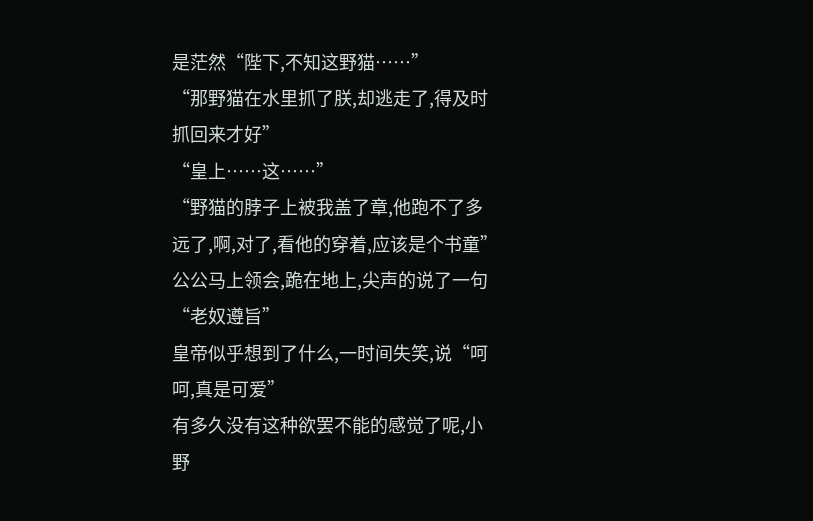是茫然“陛下,不知这野猫……”
“那野猫在水里抓了朕,却逃走了,得及时抓回来才好”
“皇上……这……”
“野猫的脖子上被我盖了章,他跑不了多远了,啊,对了,看他的穿着,应该是个书童”
公公马上领会,跪在地上,尖声的说了一句“老奴遵旨”
皇帝似乎想到了什么,一时间失笑,说“呵呵,真是可爱”
有多久没有这种欲罢不能的感觉了呢,小野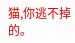猫,你逃不掉的。